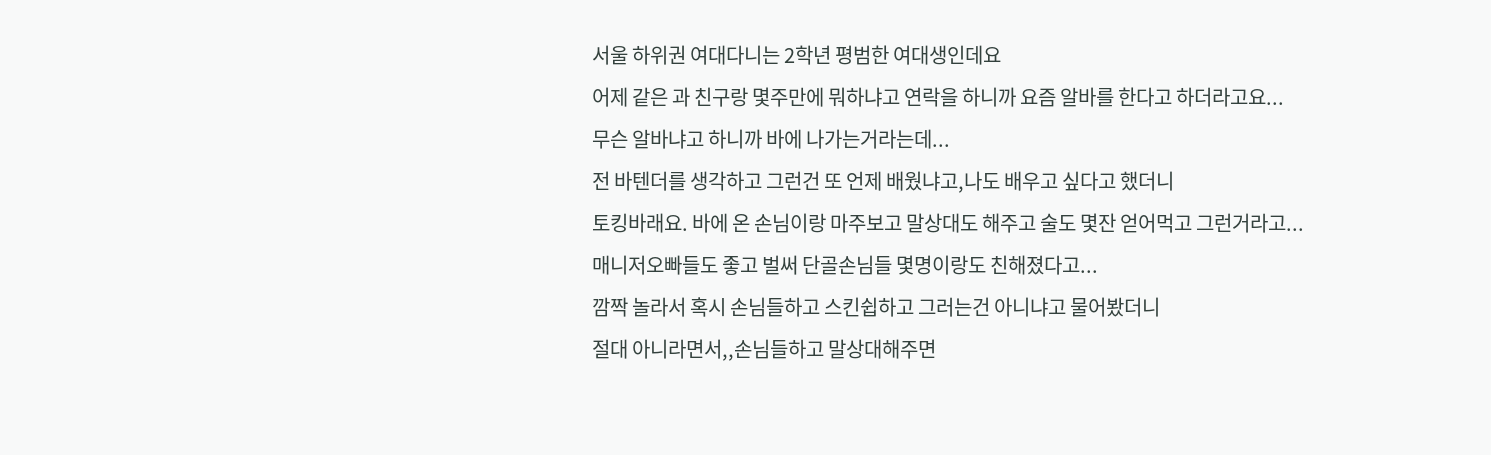서울 하위권 여대다니는 2학년 평범한 여대생인데요
어제 같은 과 친구랑 몇주만에 뭐하냐고 연락을 하니까 요즘 알바를 한다고 하더라고요...
무슨 알바냐고 하니까 바에 나가는거라는데...
전 바텐더를 생각하고 그런건 또 언제 배웠냐고,나도 배우고 싶다고 했더니
토킹바래요. 바에 온 손님이랑 마주보고 말상대도 해주고 술도 몇잔 얻어먹고 그런거라고...
매니저오빠들도 좋고 벌써 단골손님들 몇명이랑도 친해졌다고...
깜짝 놀라서 혹시 손님들하고 스킨쉽하고 그러는건 아니냐고 물어봤더니
절대 아니라면서,,손님들하고 말상대해주면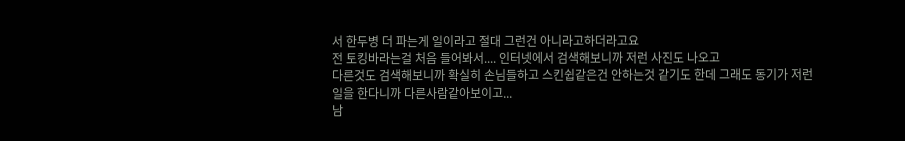서 한두병 더 파는게 일이라고 절대 그런건 아니라고하더라고요
전 토킹바라는걸 처음 들어봐서.... 인터넷에서 검색해보니까 저런 사진도 나오고
다른것도 검색해보니까 확실히 손님들하고 스킨쉽같은건 안하는것 같기도 한데 그래도 동기가 저런 일을 한다니까 다른사람같아보이고...
남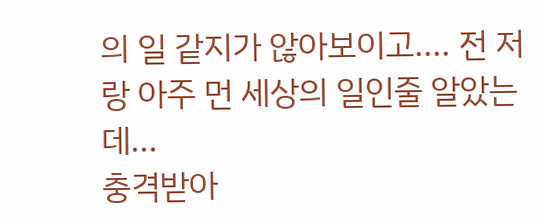의 일 같지가 않아보이고.... 전 저랑 아주 먼 세상의 일인줄 알았는데...
충격받아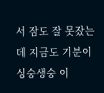서 잠도 잘 못잤는데 지금도 기분이 싱숭생숭 이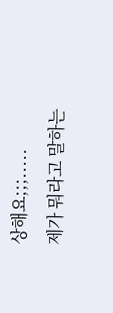상해요;;;.....
제가 뭐라고 말하는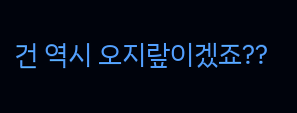건 역시 오지랖이겠죠??